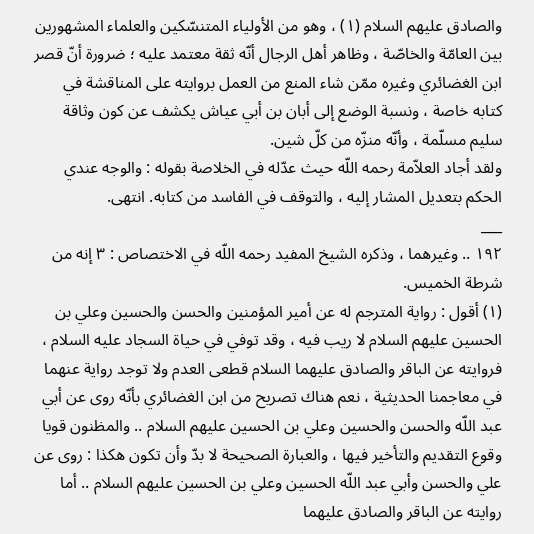والصادق عليهم السلام (١) ، وهو من الأولياء المتنسّكين والعلماء المشهورين بين العامّة والخاصّة ، وظاهر أهل الرجال أنّه ثقة معتمد عليه ؛ ضرورة أنّ قصر ابن الغضائري وغيره ممّن شاء المنع من العمل بروايته على المناقشة في كتابه خاصة ، ونسبة الوضع إلى أبان بن أبي عياش يكشف عن كون وثاقة سليم مسلّمة ، وأنّه منزّه من كلّ شين.
ولقد أجاد العلاّمة رحمه اللّه حيث عدّله في الخلاصة بقوله : والوجه عندي الحكم بتعديل المشار إليه ، والتوقف في الفاسد من كتابه. انتهى.
___
١٩٢ .. وغيرهما ، وذكره الشيخ المفيد رحمه اللّه في الاختصاص : ٣ إنه من شرطة الخميس.
(١) أقول : رواية المترجم له عن أمير المؤمنين والحسن والحسين وعلي بن الحسين عليهم السلام لا ريب فيه ، وقد توفي في حياة السجاد عليه السلام ، فروايته عن الباقر والصادق عليهما السلام قطعى العدم ولا توجد رواية عنهما في معاجمنا الحديثية ، نعم هناك تصريح من ابن الغضائري بأنّه روى عن أبي عبد اللّه والحسن والحسين وعلي بن الحسين عليهم السلام .. والمظنون قويا وقوع التقديم والتأخير فيها ، والعبارة الصحيحة لا بدّ وأن تكون هكذا : روى عن علي والحسن وأبي عبد اللّه الحسين وعلي بن الحسين عليهم السلام .. أما روايته عن الباقر والصادق عليهما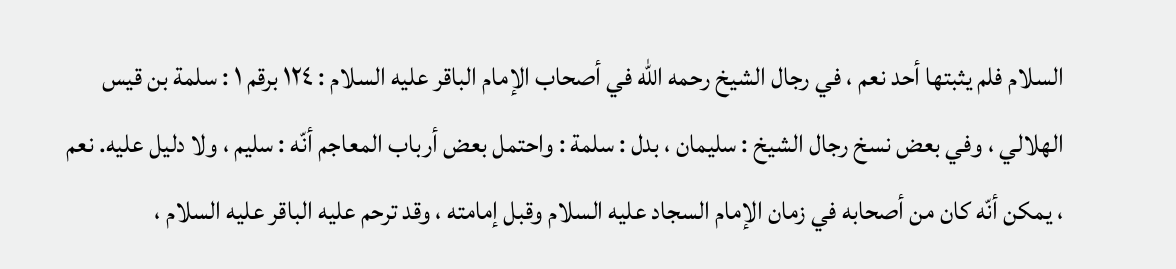السلام فلم يثبتها أحد نعم ، في رجال الشيخ رحمه اللّه في أصحاب الإمام الباقر عليه السلام : ١٢٤ برقم ١ : سلمة بن قيس الهلالي ، وفي بعض نسخ رجال الشيخ : سليمان ، بدل : سلمة : واحتمل بعض أرباب المعاجم أنّه : سليم ، ولا دليل عليه. نعم ، يمكن أنّه كان من أصحابه في زمان الإمام السجاد عليه السلام وقبل إمامته ، وقد ترحم عليه الباقر عليه السلام ،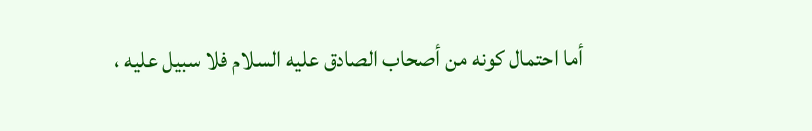أما احتمال كونه من أصحاب الصادق عليه السلام فلا سبيل عليه ،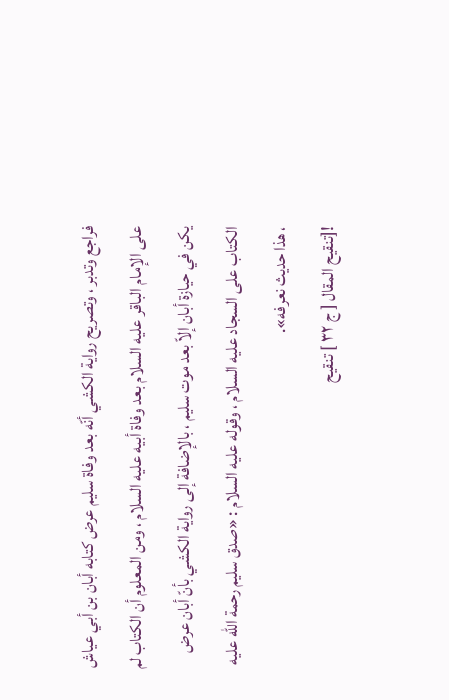فراجع وتدبر ، وتصريح رواية الكشي أنّه بعد وفاة سليم عرض كتابه أبان بن أبي عياش على الإمام الباقر عليه السلام بعد وفاة أبيه عليه السلام ، ومن المعلوم أن الكتاب لم يكن في حيازة أبان إلاّ بعد موت سليم ، بالإضافة إلى رواية الكشي بأنّ أبان عرض الكتاب على السجاد عليه السلام ، وقوله عليه السلام : «صدق سليم رحمة اللّه عليه ، هذا حديث نعرفه».
![تنقيح المقال [ ج ٣٢ ] تنقيح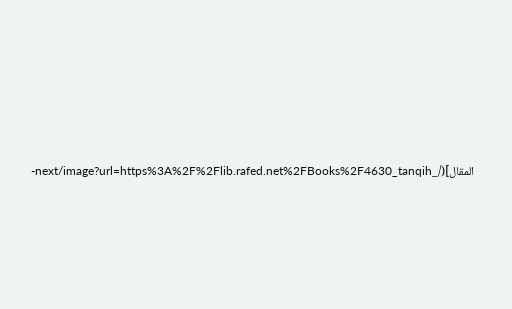المقال](/_next/image?url=https%3A%2F%2Flib.rafed.net%2FBooks%2F4630_tanqih-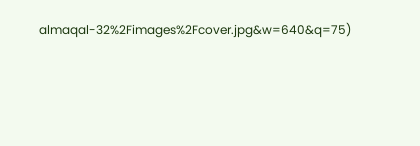almaqal-32%2Fimages%2Fcover.jpg&w=640&q=75)